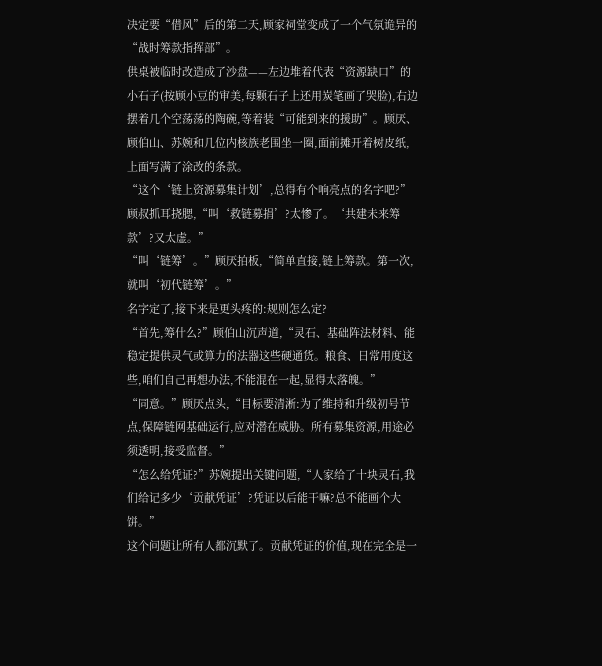决定要“借风”后的第二天,顾家祠堂变成了一个气氛诡异的“战时筹款指挥部”。
供桌被临时改造成了沙盘——左边堆着代表“资源缺口”的小石子(按顾小豆的审美,每颗石子上还用炭笔画了哭脸),右边摆着几个空荡荡的陶碗,等着装“可能到来的援助”。顾厌、顾伯山、苏婉和几位内核族老围坐一圈,面前摊开着树皮纸,上面写满了涂改的条款。
“这个‘链上资源募集计划’,总得有个响亮点的名字吧?”顾叔抓耳挠腮,“叫‘救链募捐’?太惨了。‘共建未来筹款’?又太虚。”
“叫‘链筹’。”顾厌拍板,“简单直接,链上筹款。第一次,就叫‘初代链筹’。”
名字定了,接下来是更头疼的:规则怎么定?
“首先,筹什么?”顾伯山沉声道,“灵石、基础阵法材料、能稳定提供灵气或算力的法器这些硬通货。粮食、日常用度这些,咱们自己再想办法,不能混在一起,显得太落魄。”
“同意。”顾厌点头,“目标要清淅:为了维持和升级初号节点,保障链网基础运行,应对潜在威胁。所有募集资源,用途必须透明,接受监督。”
“怎么给凭证?”苏婉提出关键问题,“人家给了十块灵石,我们给记多少‘贡献凭证’?凭证以后能干嘛?总不能画个大饼。”
这个问题让所有人都沉默了。贡献凭证的价值,现在完全是一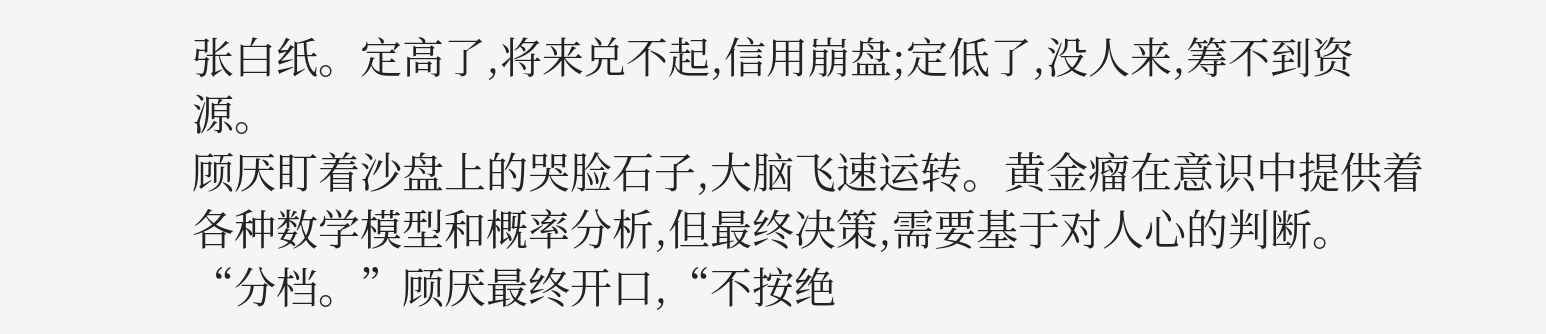张白纸。定高了,将来兑不起,信用崩盘;定低了,没人来,筹不到资源。
顾厌盯着沙盘上的哭脸石子,大脑飞速运转。黄金瘤在意识中提供着各种数学模型和概率分析,但最终决策,需要基于对人心的判断。
“分档。”顾厌最终开口,“不按绝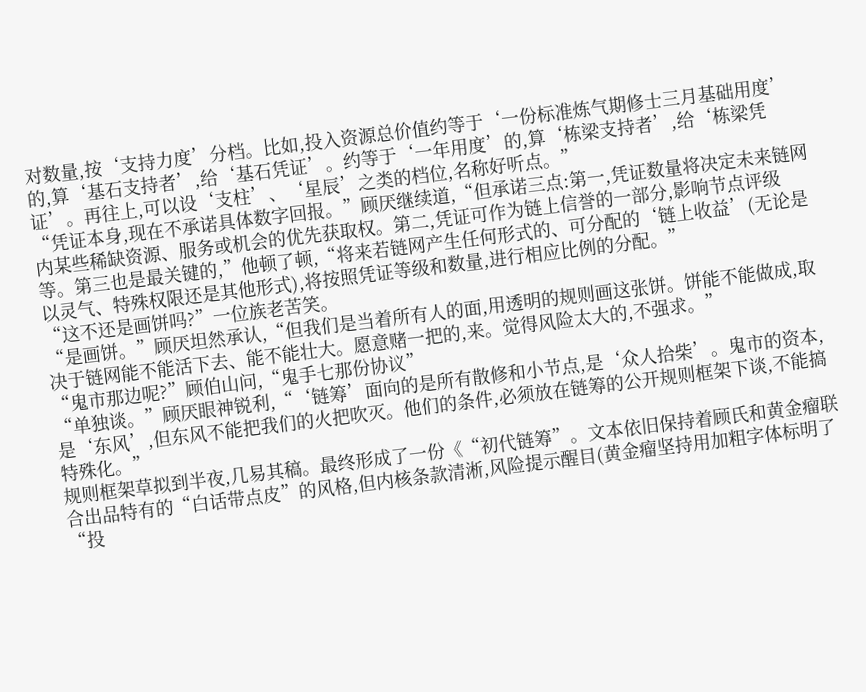对数量,按‘支持力度’分档。比如,投入资源总价值约等于‘一份标准炼气期修士三月基础用度’的,算‘基石支持者’,给‘基石凭证’。约等于‘一年用度’的,算‘栋梁支持者’,给‘栋梁凭证’。再往上,可以设‘支柱’、‘星辰’之类的档位,名称好听点。”
“凭证本身,现在不承诺具体数字回报。”顾厌继续道,“但承诺三点:第一,凭证数量将决定未来链网内某些稀缺资源、服务或机会的优先获取权。第二,凭证可作为链上信誉的一部分,影响节点评级等。第三也是最关键的,”他顿了顿,“将来若链网产生任何形式的、可分配的‘链上收益’(无论是以灵气、特殊权限还是其他形式),将按照凭证等级和数量,进行相应比例的分配。”
“这不还是画饼吗?”一位族老苦笑。
“是画饼。”顾厌坦然承认,“但我们是当着所有人的面,用透明的规则画这张饼。饼能不能做成,取决于链网能不能活下去、能不能壮大。愿意赌一把的,来。觉得风险太大的,不强求。”
“鬼市那边呢?”顾伯山问,“鬼手七那份协议”
“单独谈。”顾厌眼神锐利,“‘链筹’面向的是所有散修和小节点,是‘众人拾柴’。鬼市的资本,是‘东风’,但东风不能把我们的火把吹灭。他们的条件,必须放在链筹的公开规则框架下谈,不能搞特殊化。”
规则框架草拟到半夜,几易其稿。最终形成了一份《“初代链筹”。文本依旧保持着顾氏和黄金瘤联合出品特有的“白话带点皮”的风格,但内核条款清淅,风险提示醒目(黄金瘤坚持用加粗字体标明了“投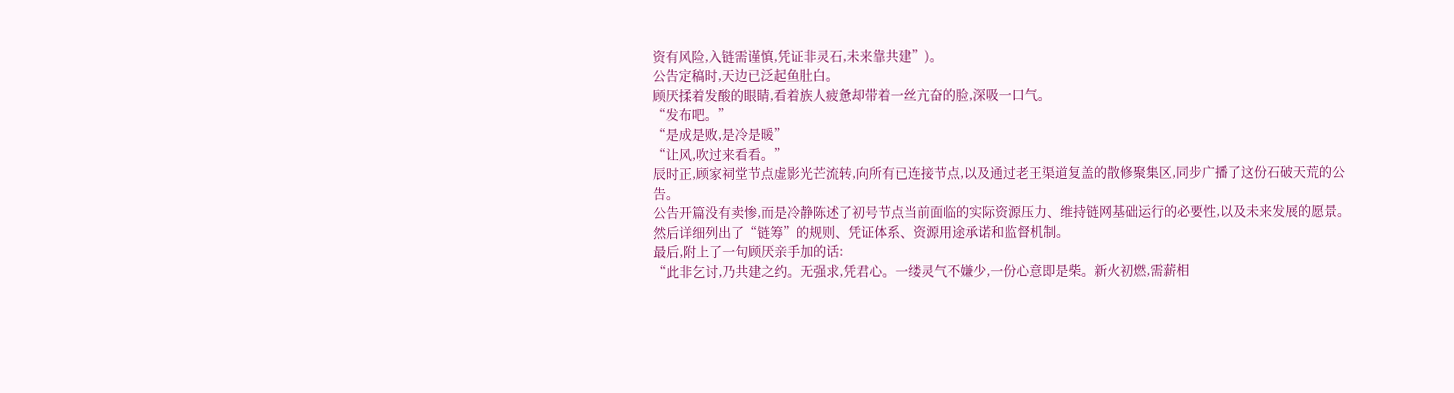资有风险,入链需谨慎,凭证非灵石,未来靠共建”)。
公告定稿时,天边已泛起鱼肚白。
顾厌揉着发酸的眼睛,看着族人疲惫却带着一丝亢奋的脸,深吸一口气。
“发布吧。”
“是成是败,是冷是暖”
“让风,吹过来看看。”
辰时正,顾家祠堂节点虚影光芒流转,向所有已连接节点,以及通过老王渠道复盖的散修聚集区,同步广播了这份石破天荒的公告。
公告开篇没有卖惨,而是冷静陈述了初号节点当前面临的实际资源压力、维持链网基础运行的必要性,以及未来发展的愿景。然后详细列出了“链筹”的规则、凭证体系、资源用途承诺和监督机制。
最后,附上了一句顾厌亲手加的话:
“此非乞讨,乃共建之约。无强求,凭君心。一缕灵气不嫌少,一份心意即是柴。新火初燃,需薪相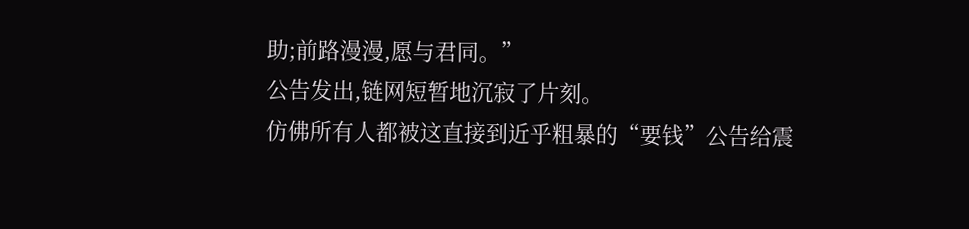助;前路漫漫,愿与君同。”
公告发出,链网短暂地沉寂了片刻。
仿佛所有人都被这直接到近乎粗暴的“要钱”公告给震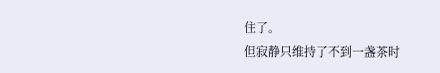住了。
但寂静只维持了不到一盏茶时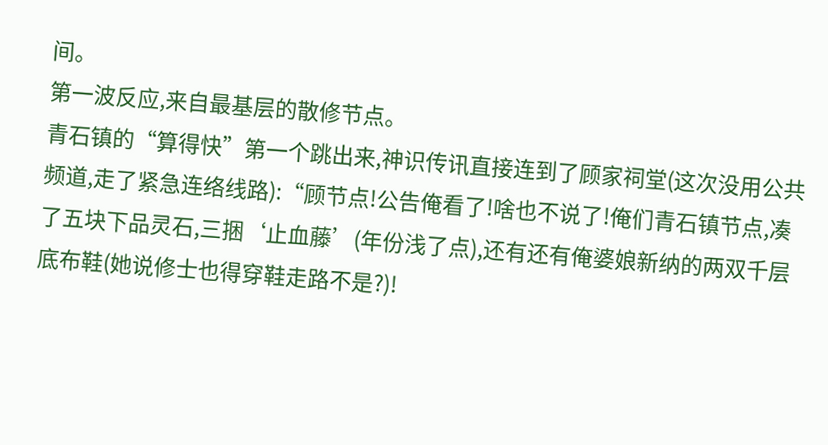间。
第一波反应,来自最基层的散修节点。
青石镇的“算得快”第一个跳出来,神识传讯直接连到了顾家祠堂(这次没用公共频道,走了紧急连络线路):“顾节点!公告俺看了!啥也不说了!俺们青石镇节点,凑了五块下品灵石,三捆‘止血藤’(年份浅了点),还有还有俺婆娘新纳的两双千层底布鞋(她说修士也得穿鞋走路不是?)!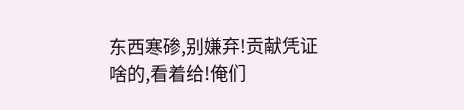东西寒碜,别嫌弃!贡献凭证啥的,看着给!俺们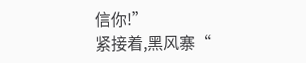信你!”
紧接着,黑风寨“